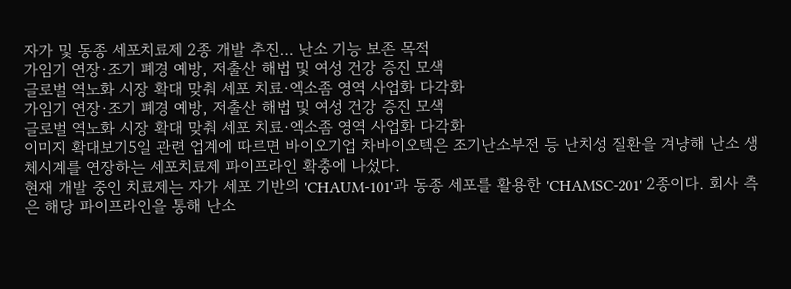자가 및 동종 세포치료제 2종 개발 추진… 난소 기능 보존 목적
가임기 연장·조기 폐경 예방, 저출산 해법 및 여성 건강 증진 모색
글로벌 역노화 시장 확대 맞춰 세포 치료·엑소좀 영역 사업화 다각화
가임기 연장·조기 폐경 예방, 저출산 해법 및 여성 건강 증진 모색
글로벌 역노화 시장 확대 맞춰 세포 치료·엑소좀 영역 사업화 다각화
이미지 확대보기5일 관련 업계에 따르면 바이오기업 차바이오텍은 조기난소부전 등 난치성 질환을 겨냥해 난소 생체시계를 연장하는 세포치료제 파이프라인 확충에 나섰다.
현재 개발 중인 치료제는 자가 세포 기반의 'CHAUM-101'과 동종 세포를 활용한 'CHAMSC-201' 2종이다. 회사 측은 해당 파이프라인을 통해 난소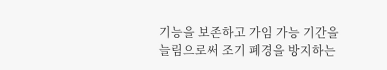기능을 보존하고 가임 가능 기간을 늘림으로써 조기 폐경을 방지하는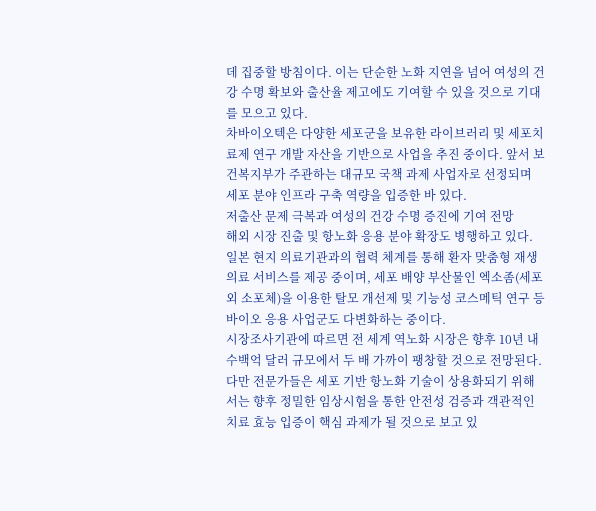데 집중할 방침이다. 이는 단순한 노화 지연을 넘어 여성의 건강 수명 확보와 출산율 제고에도 기여할 수 있을 것으로 기대를 모으고 있다.
차바이오텍은 다양한 세포군을 보유한 라이브러리 및 세포치료제 연구 개발 자산을 기반으로 사업을 추진 중이다. 앞서 보건복지부가 주관하는 대규모 국책 과제 사업자로 선정되며 세포 분야 인프라 구축 역량을 입증한 바 있다.
저출산 문제 극복과 여성의 건강 수명 증진에 기여 전망
해외 시장 진출 및 항노화 응용 분야 확장도 병행하고 있다. 일본 현지 의료기관과의 협력 체계를 통해 환자 맞춤형 재생의료 서비스를 제공 중이며, 세포 배양 부산물인 엑소좀(세포외 소포체)을 이용한 탈모 개선제 및 기능성 코스메틱 연구 등 바이오 응용 사업군도 다변화하는 중이다.
시장조사기관에 따르면 전 세계 역노화 시장은 향후 10년 내 수백억 달러 규모에서 두 배 가까이 팽창할 것으로 전망된다. 다만 전문가들은 세포 기반 항노화 기술이 상용화되기 위해서는 향후 정밀한 임상시험을 통한 안전성 검증과 객관적인 치료 효능 입증이 핵심 과제가 될 것으로 보고 있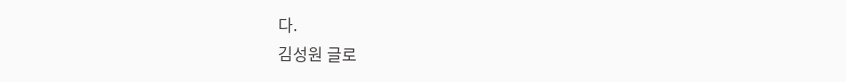다.
김성원 글로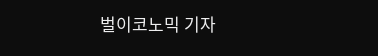벌이코노믹 기자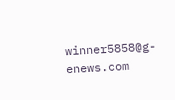winner5858@g-enews.com